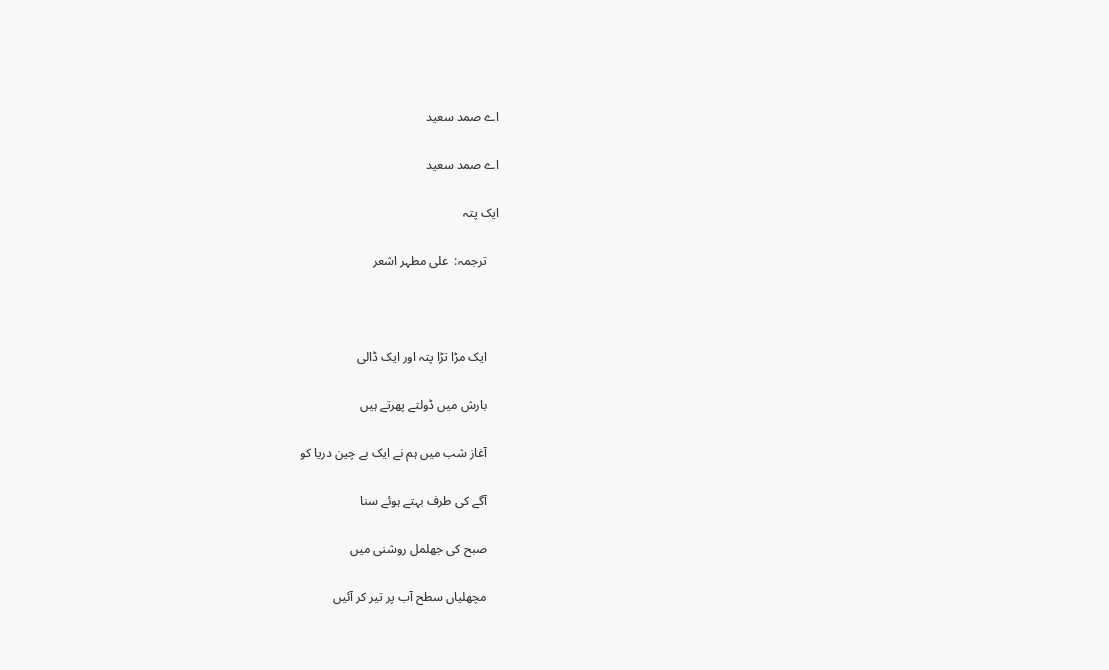اے صمد سعید

اے صمد سعید

ایک پتہ

    ترجمہ:  علی مطہر اشعر



    ایک مڑا تڑا پتہ اور ایک ڈالی

    بارش میں ڈولتے پھرتے ہیں

    آغاز شب میں ہم نے ایک بے چین دریا کو

    آگے کی طرف بہتے ہوئے سنا

    صبح کی جھلمل روشنی میں

    مچھلیاں سطح آب پر تیر کر آئیں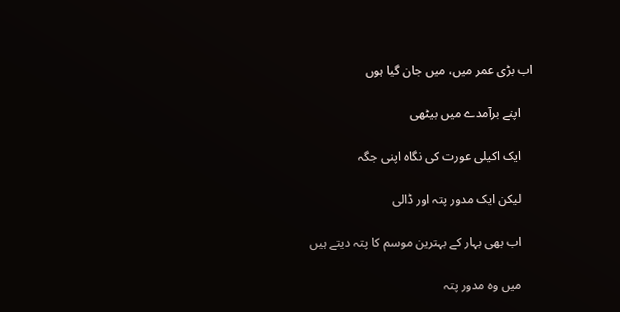اب بڑی عمر میں، میں جان گیا ہوں

    اپنے برآمدے میں بیٹھی

    ایک اکیلی عورت کی نگاہ اپنی جگہ

    لیکن ایک مدور پتہ اور ڈالی

    اب بھی بہار کے بہترین موسم کا پتہ دیتے ہیں

    میں وہ مدور پتہ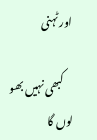اور ٹہنی

    کبھی نہیں بھو لوں گا